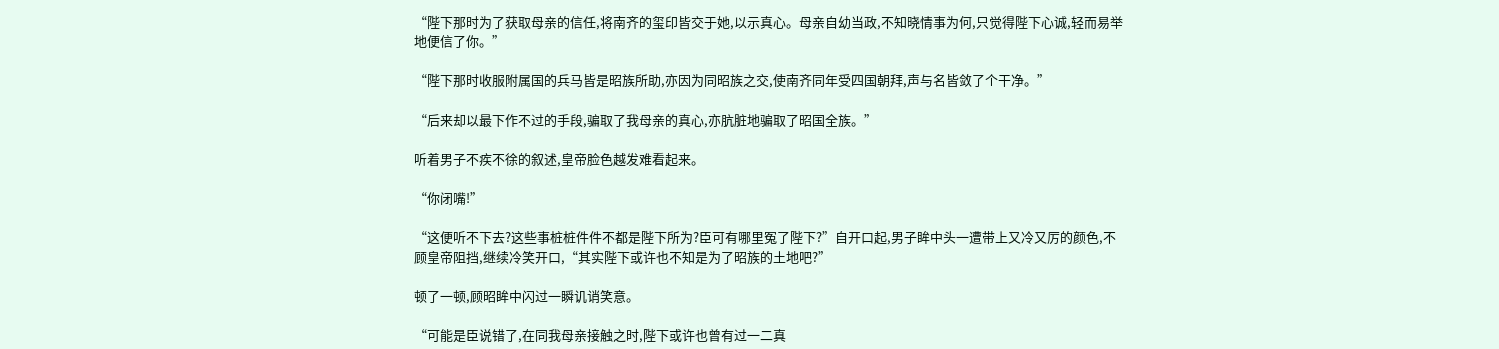“陛下那时为了获取母亲的信任,将南齐的玺印皆交于她,以示真心。母亲自幼当政,不知晓情事为何,只觉得陛下心诚,轻而易举地便信了你。”

“陛下那时收服附属国的兵马皆是昭族所助,亦因为同昭族之交,使南齐同年受四国朝拜,声与名皆敛了个干净。”

“后来却以最下作不过的手段,骗取了我母亲的真心,亦肮脏地骗取了昭国全族。”

听着男子不疾不徐的叙述,皇帝脸色越发难看起来。

“你闭嘴!”

“这便听不下去?这些事桩桩件件不都是陛下所为?臣可有哪里冤了陛下?”自开口起,男子眸中头一遭带上又冷又厉的颜色,不顾皇帝阻挡,继续冷笑开口,“其实陛下或许也不知是为了昭族的土地吧?”

顿了一顿,顾昭眸中闪过一瞬讥诮笑意。

“可能是臣说错了,在同我母亲接触之时,陛下或许也曾有过一二真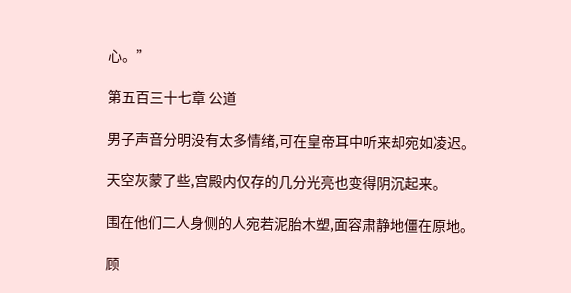心。”

第五百三十七章 公道

男子声音分明没有太多情绪,可在皇帝耳中听来却宛如凌迟。

天空灰蒙了些,宫殿内仅存的几分光亮也变得阴沉起来。

围在他们二人身侧的人宛若泥胎木塑,面容肃静地僵在原地。

顾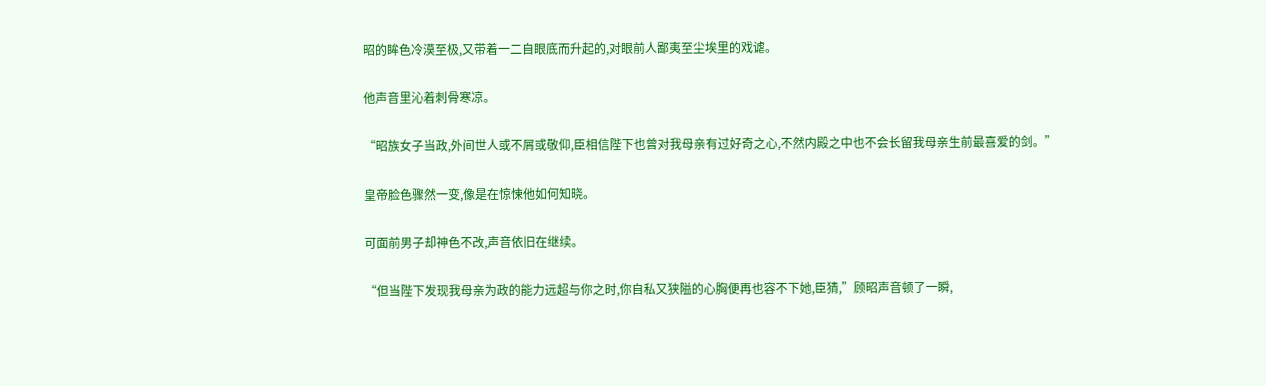昭的眸色冷漠至极,又带着一二自眼底而升起的,对眼前人鄙夷至尘埃里的戏谑。

他声音里沁着刺骨寒凉。

“昭族女子当政,外间世人或不屑或敬仰,臣相信陛下也曾对我母亲有过好奇之心,不然内殿之中也不会长留我母亲生前最喜爱的剑。”

皇帝脸色骤然一变,像是在惊悚他如何知晓。

可面前男子却神色不改,声音依旧在继续。

“但当陛下发现我母亲为政的能力远超与你之时,你自私又狭隘的心胸便再也容不下她,臣猜,”顾昭声音顿了一瞬,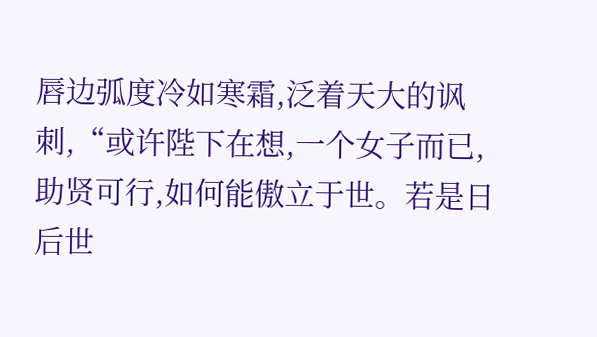唇边弧度冷如寒霜,泛着天大的讽刺,“或许陛下在想,一个女子而已,助贤可行,如何能傲立于世。若是日后世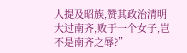人提及昭族,赞其政治清明大过南齐,败于一个女子,岂不是南齐之辱?”